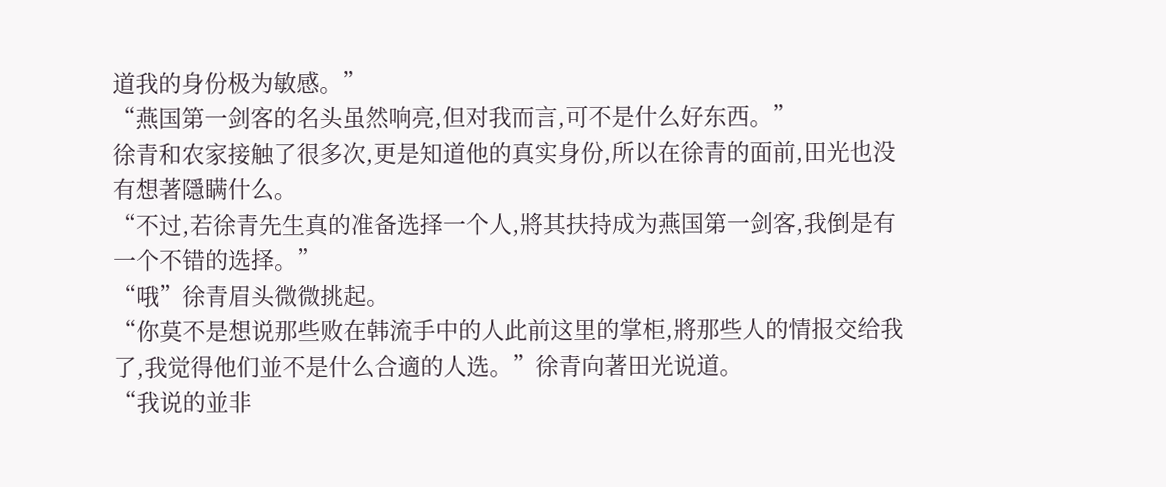道我的身份极为敏感。”
“燕国第一剑客的名头虽然响亮,但对我而言,可不是什么好东西。”
徐青和农家接触了很多次,更是知道他的真实身份,所以在徐青的面前,田光也没有想著隱瞒什么。
“不过,若徐青先生真的准备选择一个人,將其扶持成为燕国第一剑客,我倒是有一个不错的选择。”
“哦”徐青眉头微微挑起。
“你莫不是想说那些败在韩流手中的人此前这里的掌柜,將那些人的情报交给我了,我觉得他们並不是什么合適的人选。”徐青向著田光说道。
“我说的並非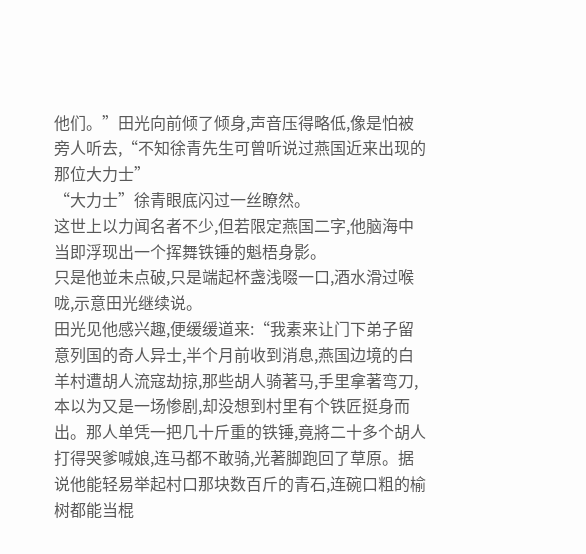他们。”田光向前倾了倾身,声音压得略低,像是怕被旁人听去,“不知徐青先生可曾听说过燕国近来出现的那位大力士”
“大力士”徐青眼底闪过一丝瞭然。
这世上以力闻名者不少,但若限定燕国二字,他脑海中当即浮现出一个挥舞铁锤的魁梧身影。
只是他並未点破,只是端起杯盏浅啜一口,酒水滑过喉咙,示意田光继续说。
田光见他感兴趣,便缓缓道来:“我素来让门下弟子留意列国的奇人异士,半个月前收到消息,燕国边境的白羊村遭胡人流寇劫掠,那些胡人骑著马,手里拿著弯刀,本以为又是一场惨剧,却没想到村里有个铁匠挺身而出。那人单凭一把几十斤重的铁锤,竟將二十多个胡人打得哭爹喊娘,连马都不敢骑,光著脚跑回了草原。据说他能轻易举起村口那块数百斤的青石,连碗口粗的榆树都能当棍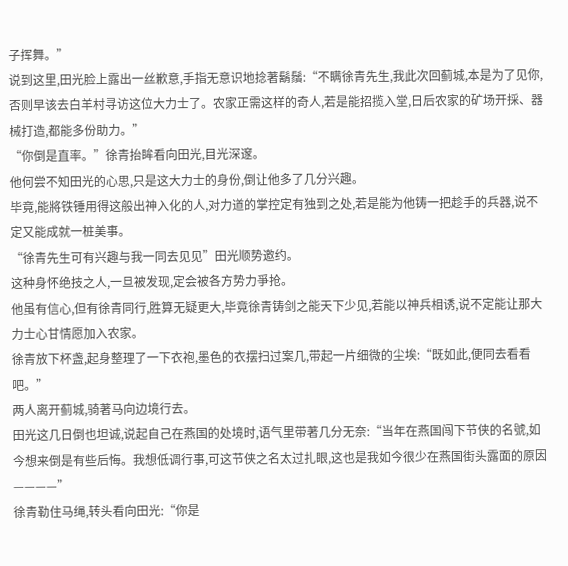子挥舞。”
说到这里,田光脸上露出一丝歉意,手指无意识地捻著鬍鬚:“不瞒徐青先生,我此次回蓟城,本是为了见你,否则早该去白羊村寻访这位大力士了。农家正需这样的奇人,若是能招揽入堂,日后农家的矿场开採、器械打造,都能多份助力。”
“你倒是直率。”徐青抬眸看向田光,目光深邃。
他何尝不知田光的心思,只是这大力士的身份,倒让他多了几分兴趣。
毕竟,能將铁锤用得这般出神入化的人,对力道的掌控定有独到之处,若是能为他铸一把趁手的兵器,说不定又能成就一桩美事。
“徐青先生可有兴趣与我一同去见见”田光顺势邀约。
这种身怀绝技之人,一旦被发现,定会被各方势力爭抢。
他虽有信心,但有徐青同行,胜算无疑更大,毕竟徐青铸剑之能天下少见,若能以神兵相诱,说不定能让那大力士心甘情愿加入农家。
徐青放下杯盏,起身整理了一下衣袍,墨色的衣摆扫过案几,带起一片细微的尘埃:“既如此,便同去看看吧。”
两人离开蓟城,骑著马向边境行去。
田光这几日倒也坦诚,说起自己在燕国的处境时,语气里带著几分无奈:“当年在燕国闯下节侠的名號,如今想来倒是有些后悔。我想低调行事,可这节侠之名太过扎眼,这也是我如今很少在燕国街头露面的原因————”
徐青勒住马绳,转头看向田光:“你是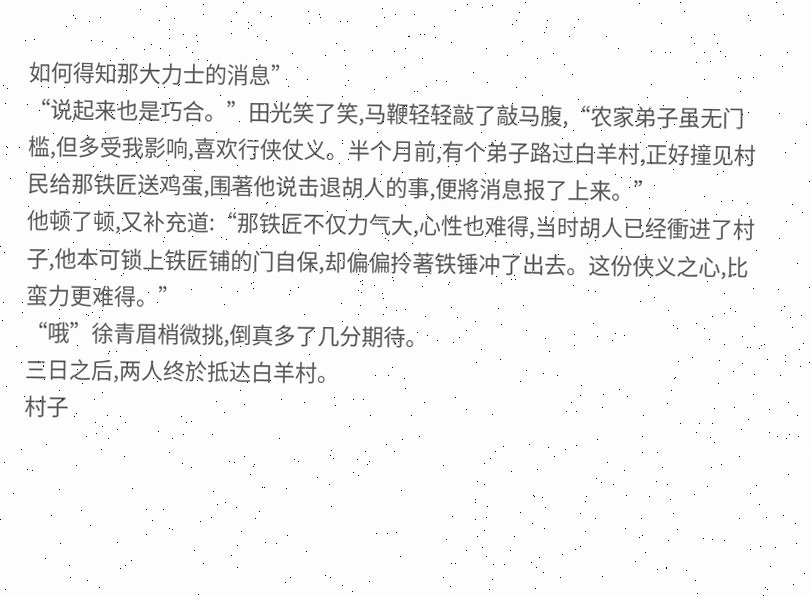如何得知那大力士的消息”
“说起来也是巧合。”田光笑了笑,马鞭轻轻敲了敲马腹,“农家弟子虽无门槛,但多受我影响,喜欢行侠仗义。半个月前,有个弟子路过白羊村,正好撞见村民给那铁匠送鸡蛋,围著他说击退胡人的事,便將消息报了上来。”
他顿了顿,又补充道:“那铁匠不仅力气大,心性也难得,当时胡人已经衝进了村子,他本可锁上铁匠铺的门自保,却偏偏拎著铁锤冲了出去。这份侠义之心,比蛮力更难得。”
“哦”徐青眉梢微挑,倒真多了几分期待。
三日之后,两人终於抵达白羊村。
村子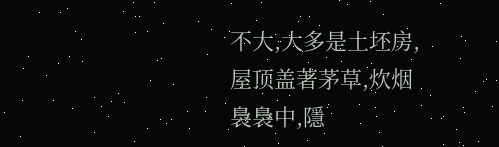不大,大多是土坯房,屋顶盖著茅草,炊烟裊裊中,隱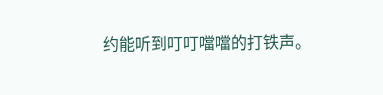约能听到叮叮噹噹的打铁声。